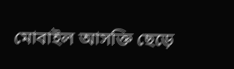মোবাইল আসক্তি ছেড়ে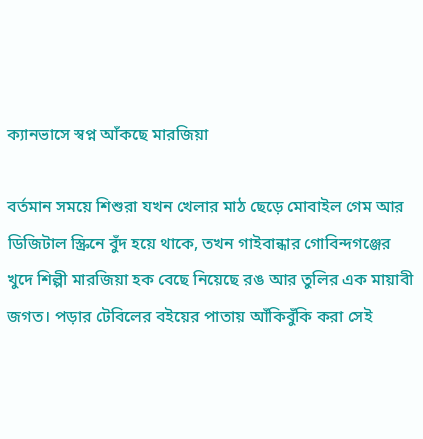ক্যানভাসে স্বপ্ন আঁকছে মারজিয়া

বর্তমান সময়ে শিশুরা যখন খেলার মাঠ ছেড়ে মোবাইল গেম আর ডিজিটাল স্ক্রিনে বুঁদ হয়ে থাকে, তখন গাইবান্ধার গোবিন্দগঞ্জের খুদে শিল্পী মারজিয়া হক বেছে নিয়েছে রঙ আর তুলির এক মায়াবী জগত। পড়ার টেবিলের বইয়ের পাতায় আঁকিবুঁকি করা সেই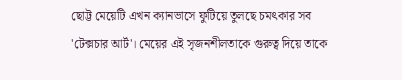ছোট্ট মেয়েটি এখন ক্যানভাসে ফুটিয়ে তুলছে চমৎকার সব 'টেক্সচার আর্ট'। মেয়ের এই সৃজনশীলতাকে গুরুত্ব দিয়ে তাকে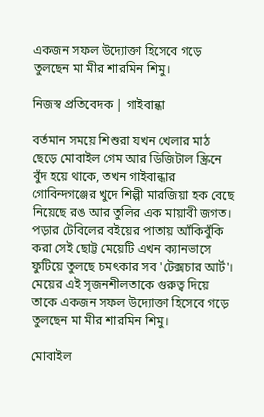একজন সফল উদ্যোক্তা হিসেবে গড়ে তুলছেন মা মীর শারমিন শিমু।

নিজস্ব প্রতিবেদক | গাইবান্ধা

বর্তমান সময়ে শিশুরা যখন খেলার মাঠ ছেড়ে মোবাইল গেম আর ডিজিটাল স্ক্রিনে বুঁদ হয়ে থাকে, তখন গাইবান্ধার গোবিন্দগঞ্জের খুদে শিল্পী মারজিয়া হক বেছে নিয়েছে রঙ আর তুলির এক মায়াবী জগত। পড়ার টেবিলের বইয়ের পাতায় আঁকিবুঁকি করা সেই ছোট্ট মেয়েটি এখন ক্যানভাসে ফুটিয়ে তুলছে চমৎকার সব 'টেক্সচার আর্ট'। মেয়ের এই সৃজনশীলতাকে গুরুত্ব দিয়ে তাকে একজন সফল উদ্যোক্তা হিসেবে গড়ে তুলছেন মা মীর শারমিন শিমু।

মোবাইল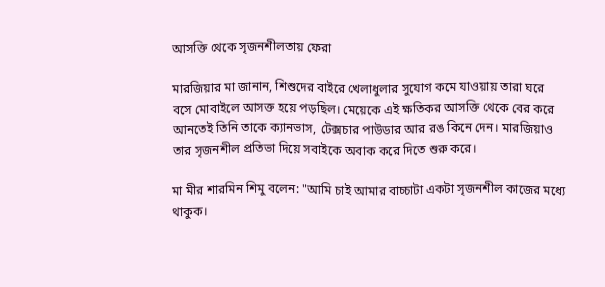আসক্তি থেকে সৃজনশীলতায় ফেরা

মারজিয়ার মা জানান, শিশুদের বাইরে খেলাধুলার সুযোগ কমে যাওয়ায় তারা ঘরে বসে মোবাইলে আসক্ত হয়ে পড়ছিল। মেয়েকে এই ক্ষতিকর আসক্তি থেকে বের করে আনতেই তিনি তাকে ক্যানভাস, টেক্সচার পাউডার আর রঙ কিনে দেন। মারজিয়াও তার সৃজনশীল প্রতিভা দিয়ে সবাইকে অবাক করে দিতে শুরু করে।

মা মীর শারমিন শিমু বলেন: "আমি চাই আমার বাচ্চাটা একটা সৃজনশীল কাজের মধ্যে থাকুক।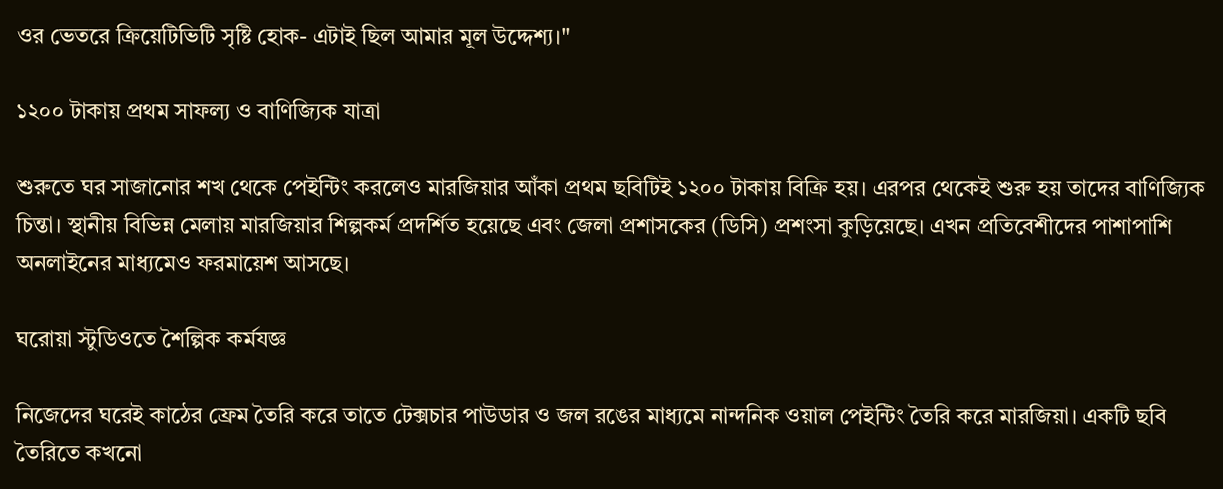ওর ভেতরে ক্রিয়েটিভিটি সৃষ্টি হোক- এটাই ছিল আমার মূল উদ্দেশ্য।"

১২০০ টাকায় প্রথম সাফল্য ও বাণিজ্যিক যাত্রা

শুরুতে ঘর সাজানোর শখ থেকে পেইন্টিং করলেও মারজিয়ার আঁকা প্রথম ছবিটিই ১২০০ টাকায় বিক্রি হয়। এরপর থেকেই শুরু হয় তাদের বাণিজ্যিক চিন্তা। স্থানীয় বিভিন্ন মেলায় মারজিয়ার শিল্পকর্ম প্রদর্শিত হয়েছে এবং জেলা প্রশাসকের (ডিসি) প্রশংসা কুড়িয়েছে। এখন প্রতিবেশীদের পাশাপাশি অনলাইনের মাধ্যমেও ফরমায়েশ আসছে।

ঘরোয়া স্টুডিওতে শৈল্পিক কর্মযজ্ঞ

নিজেদের ঘরেই কাঠের ফ্রেম তৈরি করে তাতে টেক্সচার পাউডার ও জল রঙের মাধ্যমে নান্দনিক ওয়াল পেইন্টিং তৈরি করে মারজিয়া। একটি ছবি তৈরিতে কখনো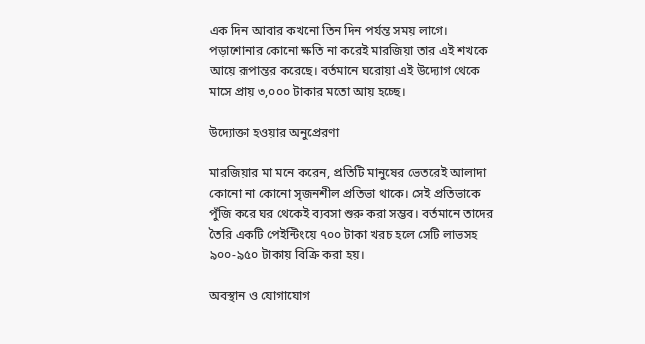এক দিন আবার কখনো তিন দিন পর্যন্ত সময় লাগে। পড়াশোনার কোনো ক্ষতি না করেই মারজিয়া তার এই শখকে আয়ে রূপান্তর করেছে। বর্তমানে ঘরোয়া এই উদ্যোগ থেকে মাসে প্রায় ৩,০০০ টাকার মতো আয় হচ্ছে।

উদ্যোক্তা হওয়ার অনুপ্রেরণা

মারজিয়ার মা মনে করেন, প্রতিটি মানুষের ভেতরেই আলাদা কোনো না কোনো সৃজনশীল প্রতিভা থাকে। সেই প্রতিভাকে পুঁজি করে ঘর থেকেই ব্যবসা শুরু করা সম্ভব। বর্তমানে তাদের তৈরি একটি পেইন্টিংয়ে ৭০০ টাকা খরচ হলে সেটি লাভসহ ৯০০-৯৫০ টাকায় বিক্রি করা হয়।

অবস্থান ও যোগাযোগ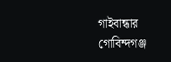গাইবান্ধার গোবিন্দগঞ্জ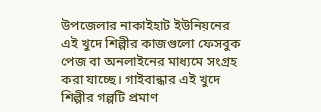উপজেলার নাকাইহাট ইউনিয়নের এই খুদে শিল্পীর কাজগুলো ফেসবুক পেজ বা অনলাইনের মাধ্যমে সংগ্রহ করা যাচ্ছে। গাইবান্ধার এই খুদে শিল্পীর গল্পটি প্রমাণ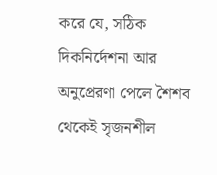করে যে, সঠিক দিকনির্দেশনা আর অনুপ্রেরণা পেলে শৈশব থেকেই সৃজনশীল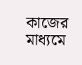কাজের মাধ্যমে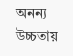অনন্য উচ্চতায়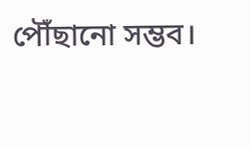পৌঁছানো সম্ভব।